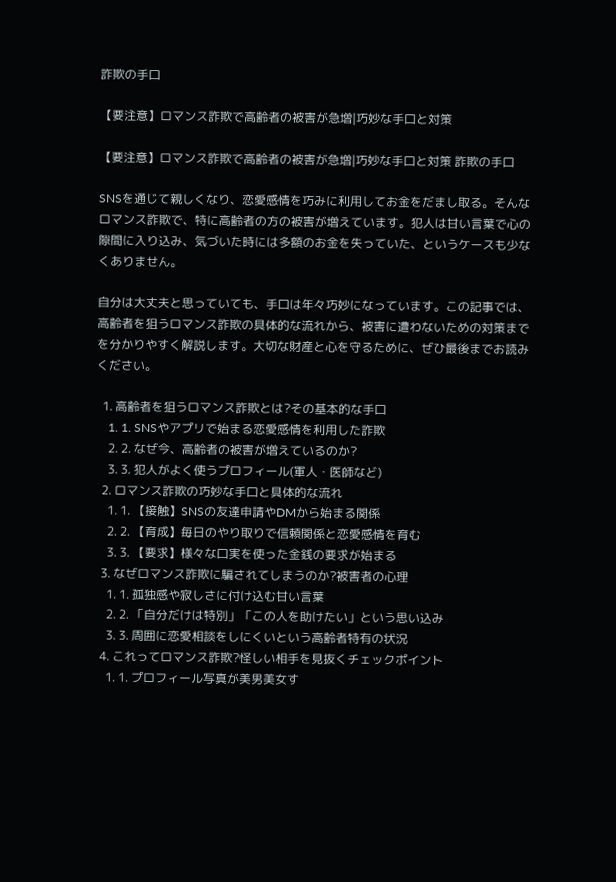詐欺の手口

【要注意】ロマンス詐欺で高齢者の被害が急増|巧妙な手口と対策

【要注意】ロマンス詐欺で高齢者の被害が急増|巧妙な手口と対策 詐欺の手口

SNSを通じて親しくなり、恋愛感情を巧みに利用してお金をだまし取る。そんなロマンス詐欺で、特に高齢者の方の被害が増えています。犯人は甘い言葉で心の隙間に入り込み、気づいた時には多額のお金を失っていた、というケースも少なくありません。

自分は大丈夫と思っていても、手口は年々巧妙になっています。この記事では、高齢者を狙うロマンス詐欺の具体的な流れから、被害に遭わないための対策までを分かりやすく解説します。大切な財産と心を守るために、ぜひ最後までお読みください。

  1. 高齢者を狙うロマンス詐欺とは?その基本的な手口
    1. 1. SNSやアプリで始まる恋愛感情を利用した詐欺
    2. 2. なぜ今、高齢者の被害が増えているのか?
    3. 3. 犯人がよく使うプロフィール(軍人・医師など)
  2. ロマンス詐欺の巧妙な手口と具体的な流れ
    1. 1. 【接触】SNSの友達申請やDMから始まる関係
    2. 2. 【育成】毎日のやり取りで信頼関係と恋愛感情を育む
    3. 3. 【要求】様々な口実を使った金銭の要求が始まる
  3. なぜロマンス詐欺に騙されてしまうのか?被害者の心理
    1. 1. 孤独感や寂しさに付け込む甘い言葉
    2. 2. 「自分だけは特別」「この人を助けたい」という思い込み
    3. 3. 周囲に恋愛相談をしにくいという高齢者特有の状況
  4. これってロマンス詐欺?怪しい相手を見抜くチェックポイント
    1. 1. プロフィール写真が美男美女す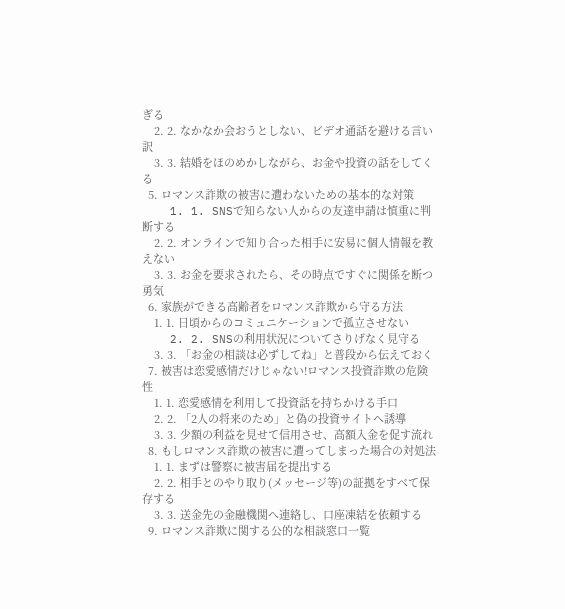ぎる
    2. 2. なかなか会おうとしない、ビデオ通話を避ける言い訳
    3. 3. 結婚をほのめかしながら、お金や投資の話をしてくる
  5. ロマンス詐欺の被害に遭わないための基本的な対策
    1. 1. SNSで知らない人からの友達申請は慎重に判断する
    2. 2. オンラインで知り合った相手に安易に個人情報を教えない
    3. 3. お金を要求されたら、その時点ですぐに関係を断つ勇気
  6. 家族ができる高齢者をロマンス詐欺から守る方法
    1. 1. 日頃からのコミュニケーションで孤立させない
    2. 2. SNSの利用状況についてさりげなく見守る
    3. 3. 「お金の相談は必ずしてね」と普段から伝えておく
  7. 被害は恋愛感情だけじゃない!ロマンス投資詐欺の危険性
    1. 1. 恋愛感情を利用して投資話を持ちかける手口
    2. 2. 「2人の将来のため」と偽の投資サイトへ誘導
    3. 3. 少額の利益を見せて信用させ、高額入金を促す流れ
  8. もしロマンス詐欺の被害に遭ってしまった場合の対処法
    1. 1. まずは警察に被害届を提出する
    2. 2. 相手とのやり取り(メッセージ等)の証拠をすべて保存する
    3. 3. 送金先の金融機関へ連絡し、口座凍結を依頼する
  9. ロマンス詐欺に関する公的な相談窓口一覧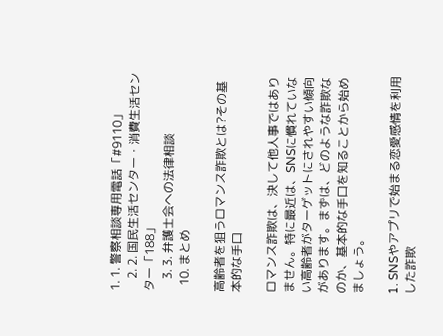1. 1. 警察相談専用電話「#9110」
    2. 2. 国民生活センター・消費生活センター「188」
    3. 3. 弁護士会への法律相談
  10. まとめ

高齢者を狙うロマンス詐欺とは?その基本的な手口

ロマンス詐欺は、決して他人事ではありません。特に最近は、SNSに慣れていない高齢者がターゲットにされやすい傾向があります。まずは、どのような詐欺なのか、基本的な手口を知ることから始めましょう。

1. SNSやアプリで始まる恋愛感情を利用した詐欺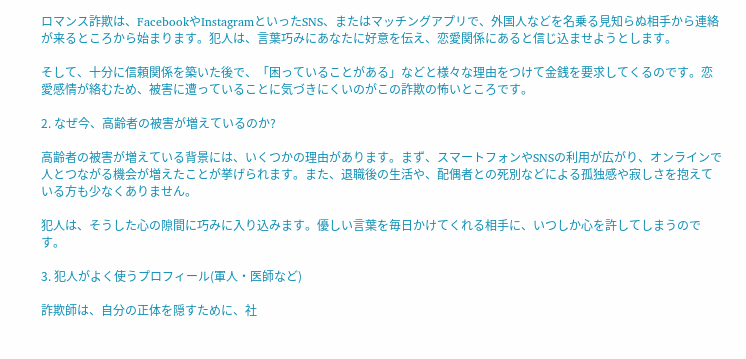ロマンス詐欺は、FacebookやInstagramといったSNS、またはマッチングアプリで、外国人などを名乗る見知らぬ相手から連絡が来るところから始まります。犯人は、言葉巧みにあなたに好意を伝え、恋愛関係にあると信じ込ませようとします。

そして、十分に信頼関係を築いた後で、「困っていることがある」などと様々な理由をつけて金銭を要求してくるのです。恋愛感情が絡むため、被害に遭っていることに気づきにくいのがこの詐欺の怖いところです。

2. なぜ今、高齢者の被害が増えているのか?

高齢者の被害が増えている背景には、いくつかの理由があります。まず、スマートフォンやSNSの利用が広がり、オンラインで人とつながる機会が増えたことが挙げられます。また、退職後の生活や、配偶者との死別などによる孤独感や寂しさを抱えている方も少なくありません。

犯人は、そうした心の隙間に巧みに入り込みます。優しい言葉を毎日かけてくれる相手に、いつしか心を許してしまうのです。

3. 犯人がよく使うプロフィール(軍人・医師など)

詐欺師は、自分の正体を隠すために、社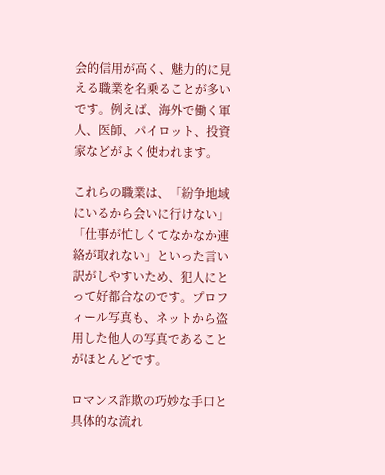会的信用が高く、魅力的に見える職業を名乗ることが多いです。例えば、海外で働く軍人、医師、パイロット、投資家などがよく使われます。

これらの職業は、「紛争地域にいるから会いに行けない」「仕事が忙しくてなかなか連絡が取れない」といった言い訳がしやすいため、犯人にとって好都合なのです。プロフィール写真も、ネットから盗用した他人の写真であることがほとんどです。

ロマンス詐欺の巧妙な手口と具体的な流れ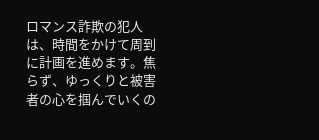ロマンス詐欺の犯人は、時間をかけて周到に計画を進めます。焦らず、ゆっくりと被害者の心を掴んでいくの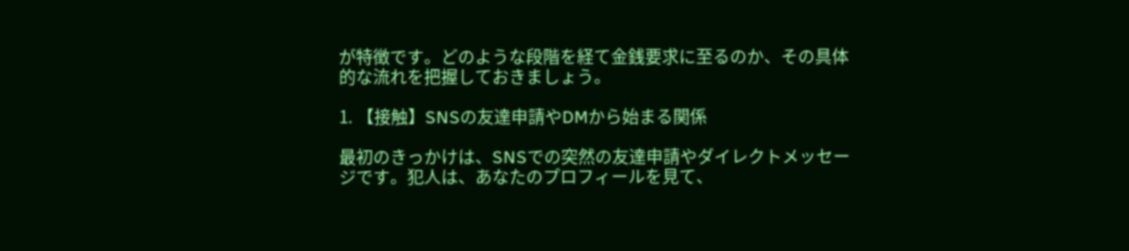が特徴です。どのような段階を経て金銭要求に至るのか、その具体的な流れを把握しておきましょう。

1. 【接触】SNSの友達申請やDMから始まる関係

最初のきっかけは、SNSでの突然の友達申請やダイレクトメッセージです。犯人は、あなたのプロフィールを見て、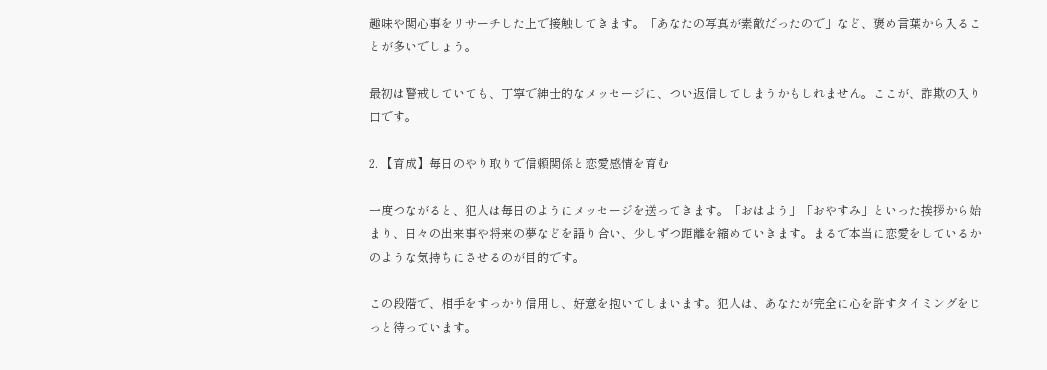趣味や関心事をリサーチした上で接触してきます。「あなたの写真が素敵だったので」など、褒め言葉から入ることが多いでしょう。

最初は警戒していても、丁寧で紳士的なメッセージに、つい返信してしまうかもしれません。ここが、詐欺の入り口です。

2. 【育成】毎日のやり取りで信頼関係と恋愛感情を育む

一度つながると、犯人は毎日のようにメッセージを送ってきます。「おはよう」「おやすみ」といった挨拶から始まり、日々の出来事や将来の夢などを語り合い、少しずつ距離を縮めていきます。まるで本当に恋愛をしているかのような気持ちにさせるのが目的です。

この段階で、相手をすっかり信用し、好意を抱いてしまいます。犯人は、あなたが完全に心を許すタイミングをじっと待っています。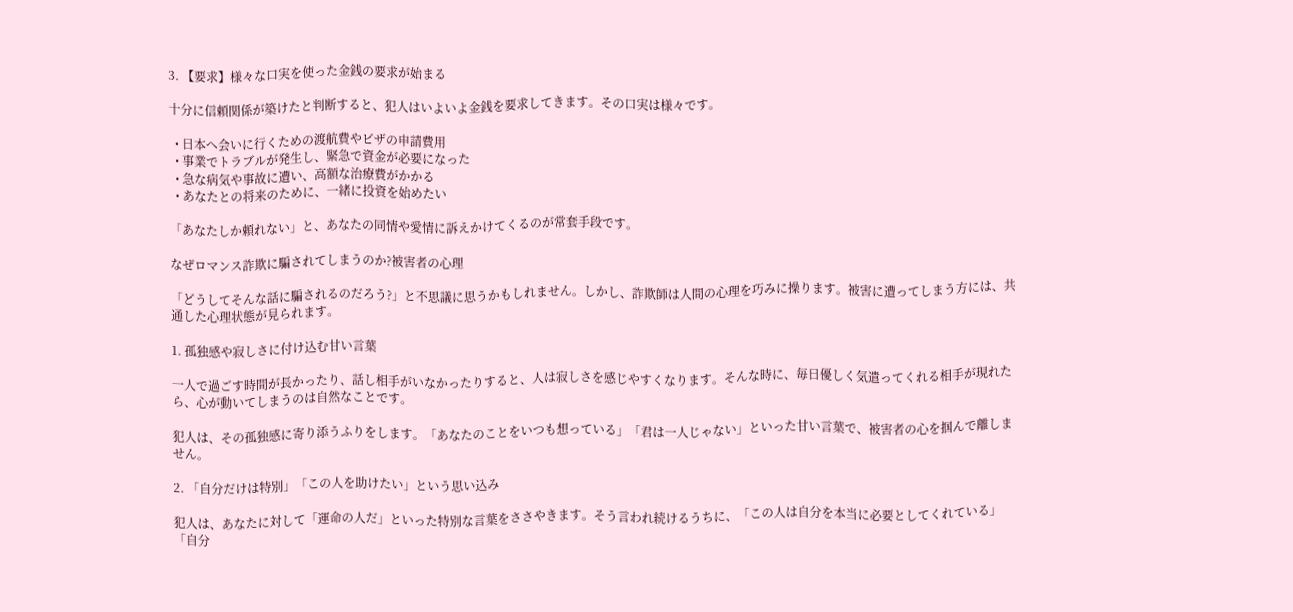3. 【要求】様々な口実を使った金銭の要求が始まる

十分に信頼関係が築けたと判断すると、犯人はいよいよ金銭を要求してきます。その口実は様々です。

  • 日本へ会いに行くための渡航費やビザの申請費用
  • 事業でトラブルが発生し、緊急で資金が必要になった
  • 急な病気や事故に遭い、高額な治療費がかかる
  • あなたとの将来のために、一緒に投資を始めたい

「あなたしか頼れない」と、あなたの同情や愛情に訴えかけてくるのが常套手段です。

なぜロマンス詐欺に騙されてしまうのか?被害者の心理

「どうしてそんな話に騙されるのだろう?」と不思議に思うかもしれません。しかし、詐欺師は人間の心理を巧みに操ります。被害に遭ってしまう方には、共通した心理状態が見られます。

1. 孤独感や寂しさに付け込む甘い言葉

一人で過ごす時間が長かったり、話し相手がいなかったりすると、人は寂しさを感じやすくなります。そんな時に、毎日優しく気遣ってくれる相手が現れたら、心が動いてしまうのは自然なことです。

犯人は、その孤独感に寄り添うふりをします。「あなたのことをいつも想っている」「君は一人じゃない」といった甘い言葉で、被害者の心を掴んで離しません。

2. 「自分だけは特別」「この人を助けたい」という思い込み

犯人は、あなたに対して「運命の人だ」といった特別な言葉をささやきます。そう言われ続けるうちに、「この人は自分を本当に必要としてくれている」「自分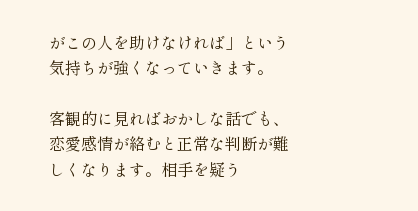がこの人を助けなければ」という気持ちが強くなっていきます。

客観的に見ればおかしな話でも、恋愛感情が絡むと正常な判断が難しくなります。相手を疑う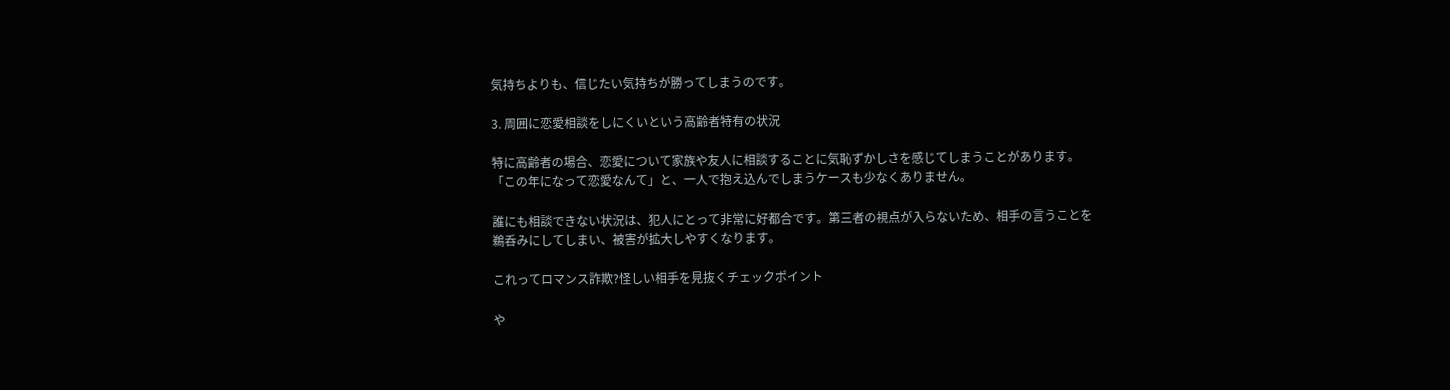気持ちよりも、信じたい気持ちが勝ってしまうのです。

3. 周囲に恋愛相談をしにくいという高齢者特有の状況

特に高齢者の場合、恋愛について家族や友人に相談することに気恥ずかしさを感じてしまうことがあります。「この年になって恋愛なんて」と、一人で抱え込んでしまうケースも少なくありません。

誰にも相談できない状況は、犯人にとって非常に好都合です。第三者の視点が入らないため、相手の言うことを鵜呑みにしてしまい、被害が拡大しやすくなります。

これってロマンス詐欺?怪しい相手を見抜くチェックポイント

や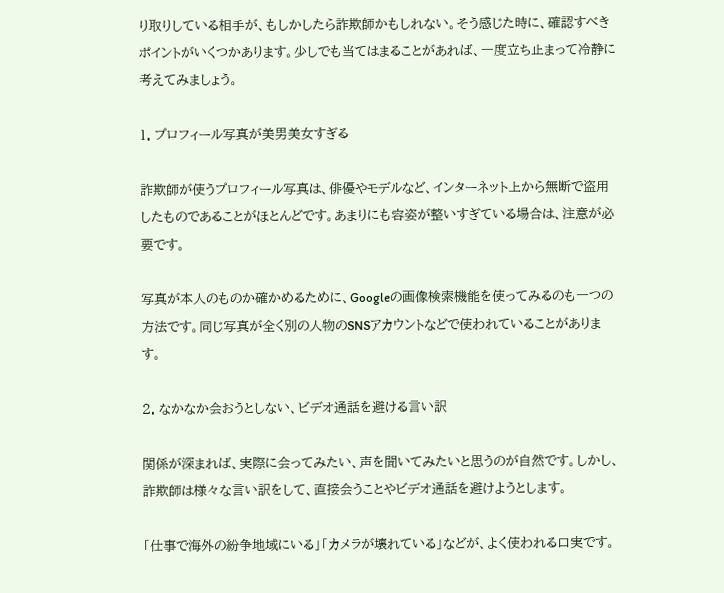り取りしている相手が、もしかしたら詐欺師かもしれない。そう感じた時に、確認すべきポイントがいくつかあります。少しでも当てはまることがあれば、一度立ち止まって冷静に考えてみましょう。

1. プロフィール写真が美男美女すぎる

詐欺師が使うプロフィール写真は、俳優やモデルなど、インターネット上から無断で盗用したものであることがほとんどです。あまりにも容姿が整いすぎている場合は、注意が必要です。

写真が本人のものか確かめるために、Googleの画像検索機能を使ってみるのも一つの方法です。同じ写真が全く別の人物のSNSアカウントなどで使われていることがあります。

2. なかなか会おうとしない、ビデオ通話を避ける言い訳

関係が深まれば、実際に会ってみたい、声を聞いてみたいと思うのが自然です。しかし、詐欺師は様々な言い訳をして、直接会うことやビデオ通話を避けようとします。

「仕事で海外の紛争地域にいる」「カメラが壊れている」などが、よく使われる口実です。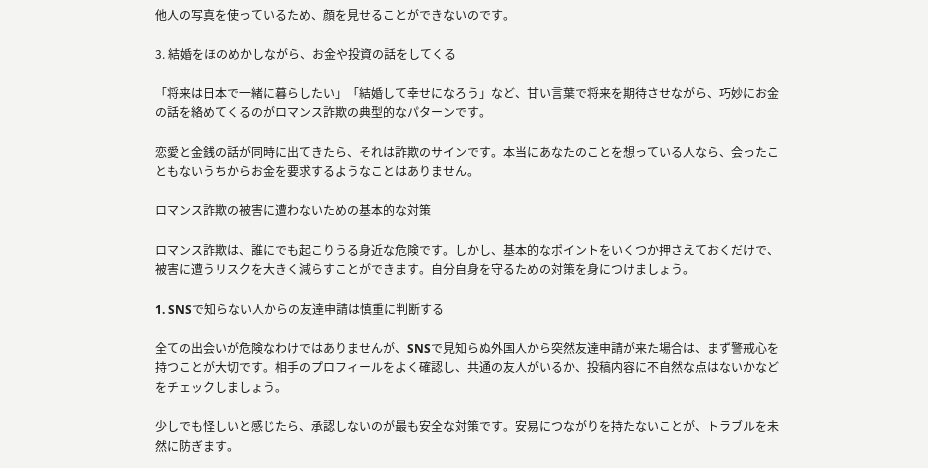他人の写真を使っているため、顔を見せることができないのです。

3. 結婚をほのめかしながら、お金や投資の話をしてくる

「将来は日本で一緒に暮らしたい」「結婚して幸せになろう」など、甘い言葉で将来を期待させながら、巧妙にお金の話を絡めてくるのがロマンス詐欺の典型的なパターンです。

恋愛と金銭の話が同時に出てきたら、それは詐欺のサインです。本当にあなたのことを想っている人なら、会ったこともないうちからお金を要求するようなことはありません。

ロマンス詐欺の被害に遭わないための基本的な対策

ロマンス詐欺は、誰にでも起こりうる身近な危険です。しかし、基本的なポイントをいくつか押さえておくだけで、被害に遭うリスクを大きく減らすことができます。自分自身を守るための対策を身につけましょう。

1. SNSで知らない人からの友達申請は慎重に判断する

全ての出会いが危険なわけではありませんが、SNSで見知らぬ外国人から突然友達申請が来た場合は、まず警戒心を持つことが大切です。相手のプロフィールをよく確認し、共通の友人がいるか、投稿内容に不自然な点はないかなどをチェックしましょう。

少しでも怪しいと感じたら、承認しないのが最も安全な対策です。安易につながりを持たないことが、トラブルを未然に防ぎます。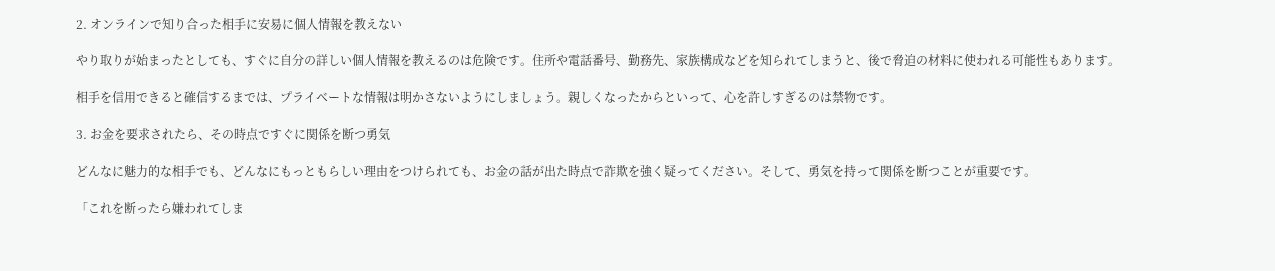2. オンラインで知り合った相手に安易に個人情報を教えない

やり取りが始まったとしても、すぐに自分の詳しい個人情報を教えるのは危険です。住所や電話番号、勤務先、家族構成などを知られてしまうと、後で脅迫の材料に使われる可能性もあります。

相手を信用できると確信するまでは、プライベートな情報は明かさないようにしましょう。親しくなったからといって、心を許しすぎるのは禁物です。

3. お金を要求されたら、その時点ですぐに関係を断つ勇気

どんなに魅力的な相手でも、どんなにもっともらしい理由をつけられても、お金の話が出た時点で詐欺を強く疑ってください。そして、勇気を持って関係を断つことが重要です。

「これを断ったら嫌われてしま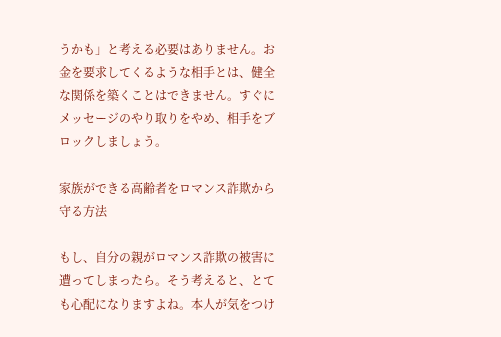うかも」と考える必要はありません。お金を要求してくるような相手とは、健全な関係を築くことはできません。すぐにメッセージのやり取りをやめ、相手をブロックしましょう。

家族ができる高齢者をロマンス詐欺から守る方法

もし、自分の親がロマンス詐欺の被害に遭ってしまったら。そう考えると、とても心配になりますよね。本人が気をつけ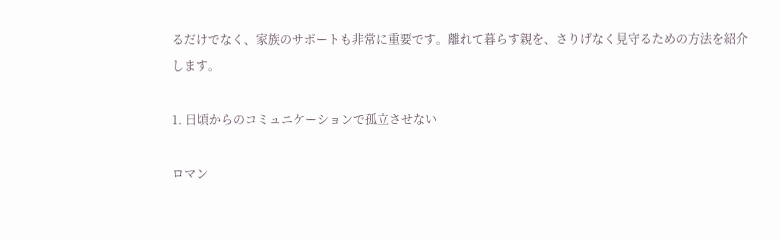るだけでなく、家族のサポートも非常に重要です。離れて暮らす親を、さりげなく見守るための方法を紹介します。

1. 日頃からのコミュニケーションで孤立させない

ロマン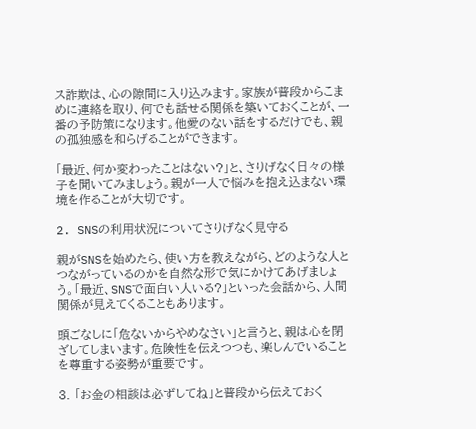ス詐欺は、心の隙間に入り込みます。家族が普段からこまめに連絡を取り、何でも話せる関係を築いておくことが、一番の予防策になります。他愛のない話をするだけでも、親の孤独感を和らげることができます。

「最近、何か変わったことはない?」と、さりげなく日々の様子を聞いてみましょう。親が一人で悩みを抱え込まない環境を作ることが大切です。

2. SNSの利用状況についてさりげなく見守る

親がSNSを始めたら、使い方を教えながら、どのような人とつながっているのかを自然な形で気にかけてあげましょう。「最近、SNSで面白い人いる?」といった会話から、人間関係が見えてくることもあります。

頭ごなしに「危ないからやめなさい」と言うと、親は心を閉ざしてしまいます。危険性を伝えつつも、楽しんでいることを尊重する姿勢が重要です。

3. 「お金の相談は必ずしてね」と普段から伝えておく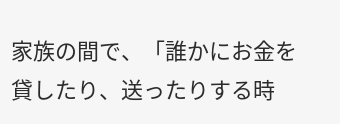家族の間で、「誰かにお金を貸したり、送ったりする時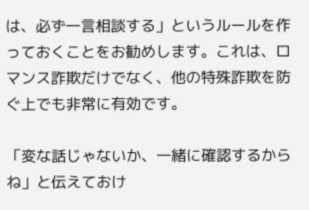は、必ず一言相談する」というルールを作っておくことをお勧めします。これは、ロマンス詐欺だけでなく、他の特殊詐欺を防ぐ上でも非常に有効です。

「変な話じゃないか、一緒に確認するからね」と伝えておけ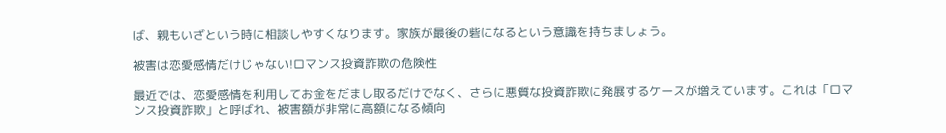ば、親もいざという時に相談しやすくなります。家族が最後の砦になるという意識を持ちましょう。

被害は恋愛感情だけじゃない!ロマンス投資詐欺の危険性

最近では、恋愛感情を利用してお金をだまし取るだけでなく、さらに悪質な投資詐欺に発展するケースが増えています。これは「ロマンス投資詐欺」と呼ばれ、被害額が非常に高額になる傾向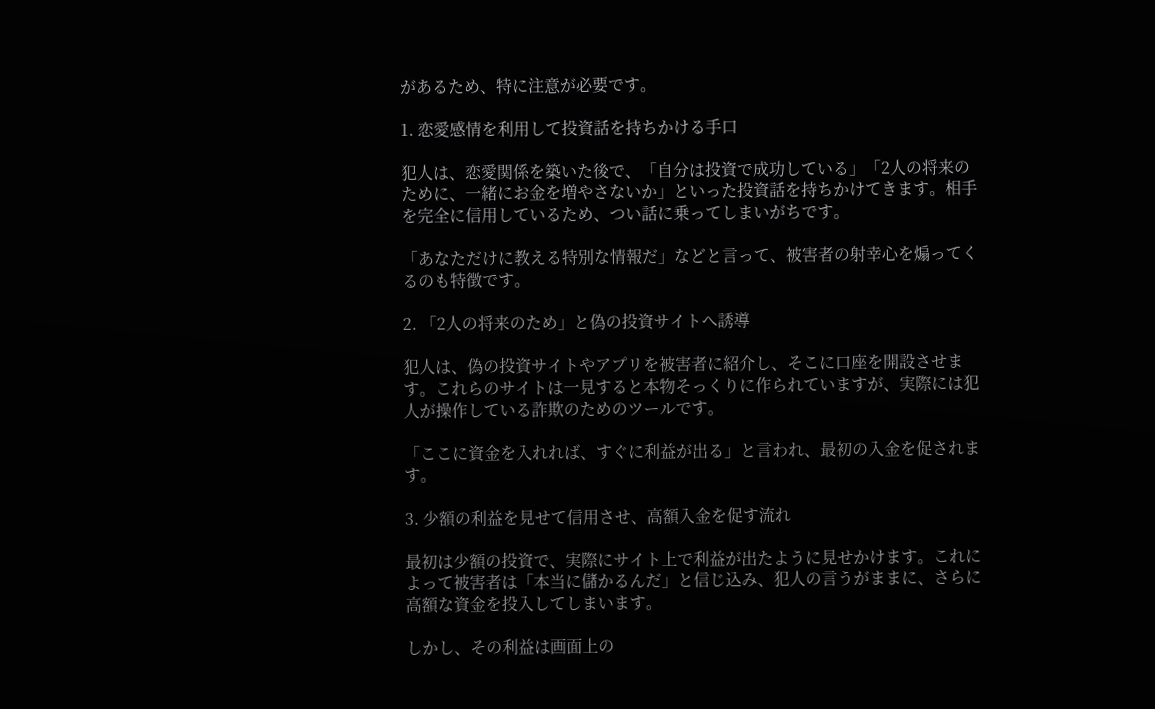があるため、特に注意が必要です。

1. 恋愛感情を利用して投資話を持ちかける手口

犯人は、恋愛関係を築いた後で、「自分は投資で成功している」「2人の将来のために、一緒にお金を増やさないか」といった投資話を持ちかけてきます。相手を完全に信用しているため、つい話に乗ってしまいがちです。

「あなただけに教える特別な情報だ」などと言って、被害者の射幸心を煽ってくるのも特徴です。

2. 「2人の将来のため」と偽の投資サイトへ誘導

犯人は、偽の投資サイトやアプリを被害者に紹介し、そこに口座を開設させます。これらのサイトは一見すると本物そっくりに作られていますが、実際には犯人が操作している詐欺のためのツールです。

「ここに資金を入れれば、すぐに利益が出る」と言われ、最初の入金を促されます。

3. 少額の利益を見せて信用させ、高額入金を促す流れ

最初は少額の投資で、実際にサイト上で利益が出たように見せかけます。これによって被害者は「本当に儲かるんだ」と信じ込み、犯人の言うがままに、さらに高額な資金を投入してしまいます。

しかし、その利益は画面上の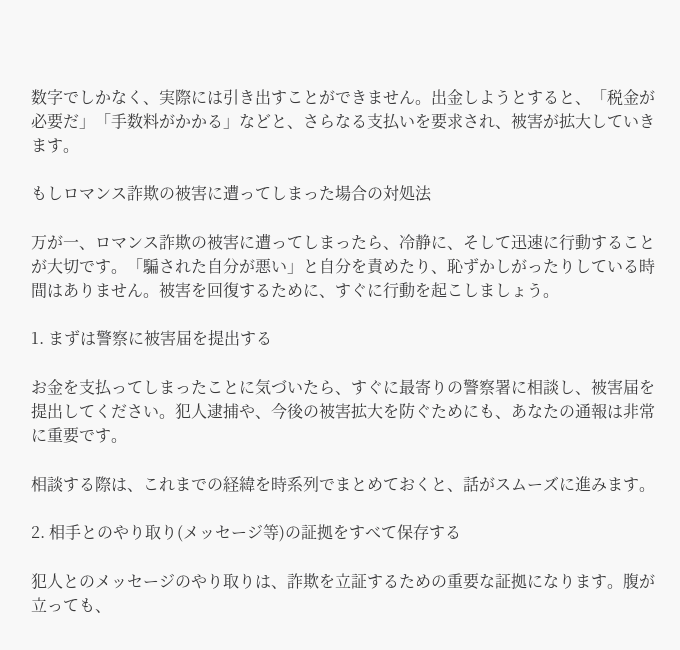数字でしかなく、実際には引き出すことができません。出金しようとすると、「税金が必要だ」「手数料がかかる」などと、さらなる支払いを要求され、被害が拡大していきます。

もしロマンス詐欺の被害に遭ってしまった場合の対処法

万が一、ロマンス詐欺の被害に遭ってしまったら、冷静に、そして迅速に行動することが大切です。「騙された自分が悪い」と自分を責めたり、恥ずかしがったりしている時間はありません。被害を回復するために、すぐに行動を起こしましょう。

1. まずは警察に被害届を提出する

お金を支払ってしまったことに気づいたら、すぐに最寄りの警察署に相談し、被害届を提出してください。犯人逮捕や、今後の被害拡大を防ぐためにも、あなたの通報は非常に重要です。

相談する際は、これまでの経緯を時系列でまとめておくと、話がスムーズに進みます。

2. 相手とのやり取り(メッセージ等)の証拠をすべて保存する

犯人とのメッセージのやり取りは、詐欺を立証するための重要な証拠になります。腹が立っても、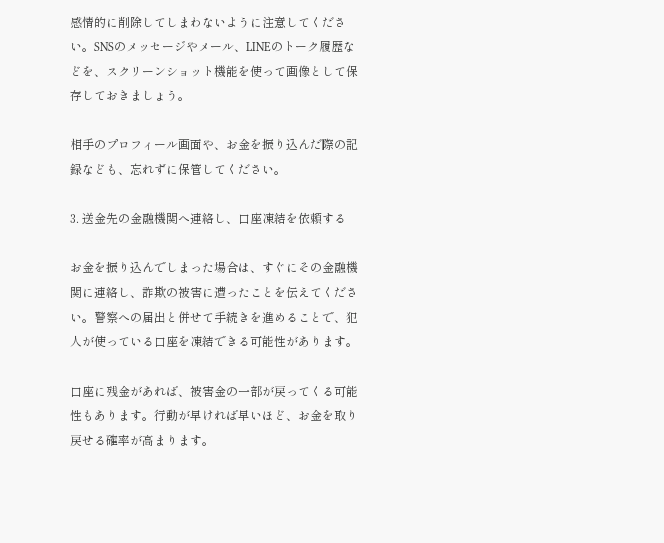感情的に削除してしまわないように注意してください。SNSのメッセージやメール、LINEのトーク履歴などを、スクリーンショット機能を使って画像として保存しておきましょう。

相手のプロフィール画面や、お金を振り込んだ際の記録なども、忘れずに保管してください。

3. 送金先の金融機関へ連絡し、口座凍結を依頼する

お金を振り込んでしまった場合は、すぐにその金融機関に連絡し、詐欺の被害に遭ったことを伝えてください。警察への届出と併せて手続きを進めることで、犯人が使っている口座を凍結できる可能性があります。

口座に残金があれば、被害金の一部が戻ってくる可能性もあります。行動が早ければ早いほど、お金を取り戻せる確率が高まります。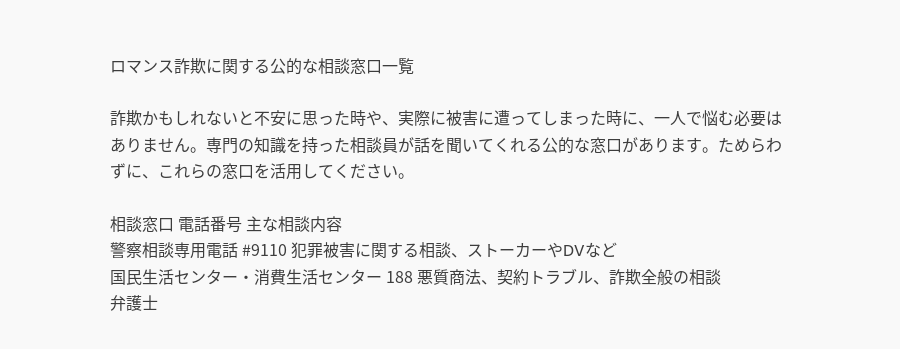ロマンス詐欺に関する公的な相談窓口一覧

詐欺かもしれないと不安に思った時や、実際に被害に遭ってしまった時に、一人で悩む必要はありません。専門の知識を持った相談員が話を聞いてくれる公的な窓口があります。ためらわずに、これらの窓口を活用してください。

相談窓口 電話番号 主な相談内容
警察相談専用電話 #9110 犯罪被害に関する相談、ストーカーやDVなど
国民生活センター・消費生活センター 188 悪質商法、契約トラブル、詐欺全般の相談
弁護士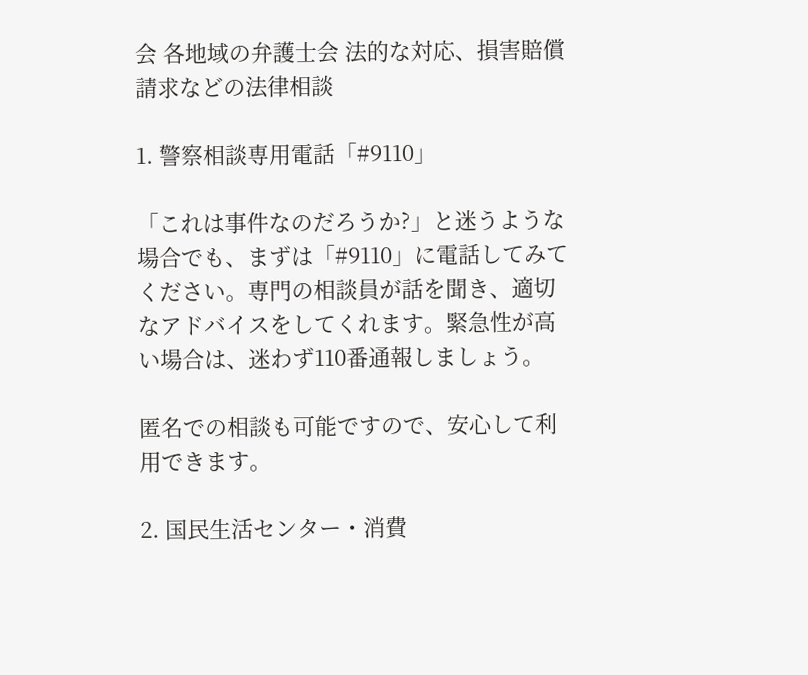会 各地域の弁護士会 法的な対応、損害賠償請求などの法律相談

1. 警察相談専用電話「#9110」

「これは事件なのだろうか?」と迷うような場合でも、まずは「#9110」に電話してみてください。専門の相談員が話を聞き、適切なアドバイスをしてくれます。緊急性が高い場合は、迷わず110番通報しましょう。

匿名での相談も可能ですので、安心して利用できます。

2. 国民生活センター・消費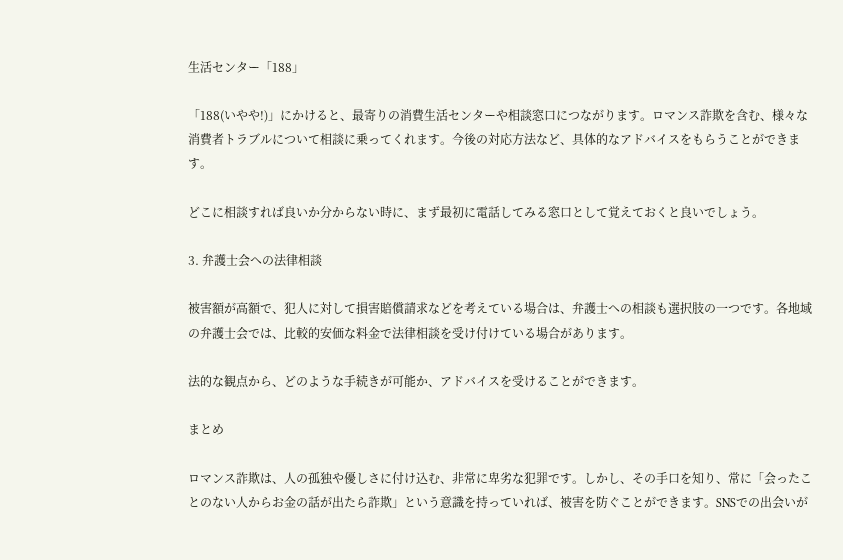生活センター「188」

「188(いやや!)」にかけると、最寄りの消費生活センターや相談窓口につながります。ロマンス詐欺を含む、様々な消費者トラブルについて相談に乗ってくれます。今後の対応方法など、具体的なアドバイスをもらうことができます。

どこに相談すれば良いか分からない時に、まず最初に電話してみる窓口として覚えておくと良いでしょう。

3. 弁護士会への法律相談

被害額が高額で、犯人に対して損害賠償請求などを考えている場合は、弁護士への相談も選択肢の一つです。各地域の弁護士会では、比較的安価な料金で法律相談を受け付けている場合があります。

法的な観点から、どのような手続きが可能か、アドバイスを受けることができます。

まとめ

ロマンス詐欺は、人の孤独や優しさに付け込む、非常に卑劣な犯罪です。しかし、その手口を知り、常に「会ったことのない人からお金の話が出たら詐欺」という意識を持っていれば、被害を防ぐことができます。SNSでの出会いが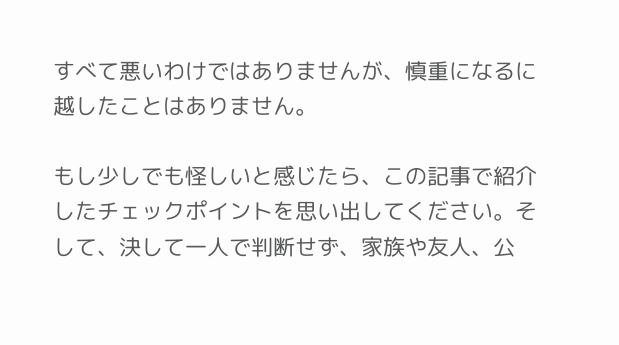すべて悪いわけではありませんが、慎重になるに越したことはありません。

もし少しでも怪しいと感じたら、この記事で紹介したチェックポイントを思い出してください。そして、決して一人で判断せず、家族や友人、公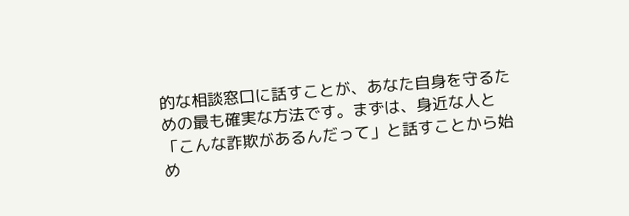的な相談窓口に話すことが、あなた自身を守るための最も確実な方法です。まずは、身近な人と「こんな詐欺があるんだって」と話すことから始め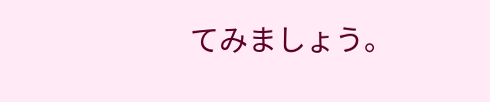てみましょう。